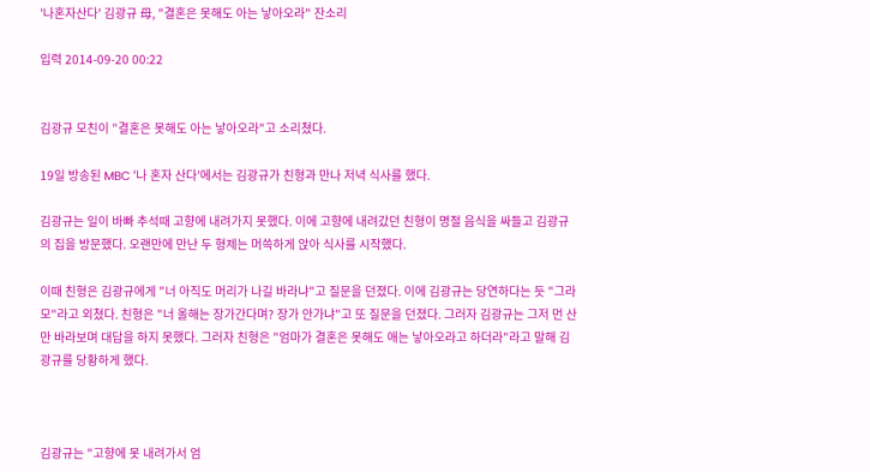'나혼자산다' 김광규 母, "결혼은 못해도 아는 낳아오라" 잔소리

입력 2014-09-20 00:22


김광규 모친이 "결혼은 못해도 아는 낳아오라"고 소리쳤다.

19일 방송된 MBC '나 혼자 산다'에서는 김광규가 친형과 만나 저녁 식사를 했다.

김광규는 일이 바빠 추석때 고향에 내려가지 못했다. 이에 고향에 내려갔던 친형이 명절 음식을 싸들고 김광규의 집을 방문했다. 오랜만에 만난 두 형제는 머쓱하게 앉아 식사를 시작했다.

이때 친형은 김광규에게 "너 아직도 머리가 나길 바라냐"고 질문을 던졌다. 이에 김광규는 당연하다는 듯 "그라모"라고 외쳤다. 친형은 "너 올해는 장가간다며? 장가 안가냐"고 또 질문을 던졌다. 그러자 김광규는 그저 먼 산만 바라보며 대답을 하지 못했다. 그러자 친형은 "엄마가 결혼은 못해도 애는 낳아오라고 하더라"라고 말해 김광규를 당황하게 했다.



김광규는 "고향에 못 내려가서 엄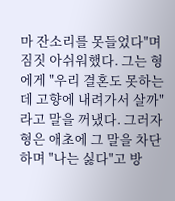마 잔소리를 못들었다"며 짐짓 아쉬워했다. 그는 형에게 "우리 결혼도 못하는데 고향에 내려가서 살까"라고 말을 꺼냈다. 그러자 형은 애초에 그 말을 차단하며 "나는 싫다"고 방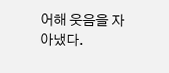어해 웃음을 자아냈다.